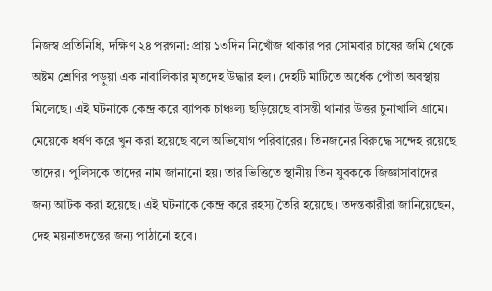নিজস্ব প্রতিনিধি, দক্ষিণ ২৪ পরগনা: প্রায় ১৩দিন নিখোঁজ থাকার পর সোমবার চাষের জমি থেকে অষ্টম শ্রেণির পড়ুয়া এক নাবালিকার মৃতদেহ উদ্ধার হল। দেহটি মাটিতে অর্ধেক পোঁতা অবস্থায় মিলেছে। এই ঘটনাকে কেন্দ্র করে ব্যাপক চাঞ্চল্য ছড়িয়েছে বাসন্তী থানার উত্তর চুনাখালি গ্রামে। মেয়েকে ধর্ষণ করে খুন করা হয়েছে বলে অভিযোগ পরিবারের। তিনজনের বিরুদ্ধে সন্দেহ রয়েছে তাদের। পুলিসকে তাদের নাম জানানো হয়। তার ভিত্তিতে স্থানীয় তিন যুবককে জিজ্ঞাসাবাদের জন্য আটক করা হয়েছে। এই ঘটনাকে কেন্দ্র করে রহস্য তৈরি হয়েছে। তদন্তকারীরা জানিয়েছেন, দেহ ময়নাতদন্তের জন্য পাঠানো হবে।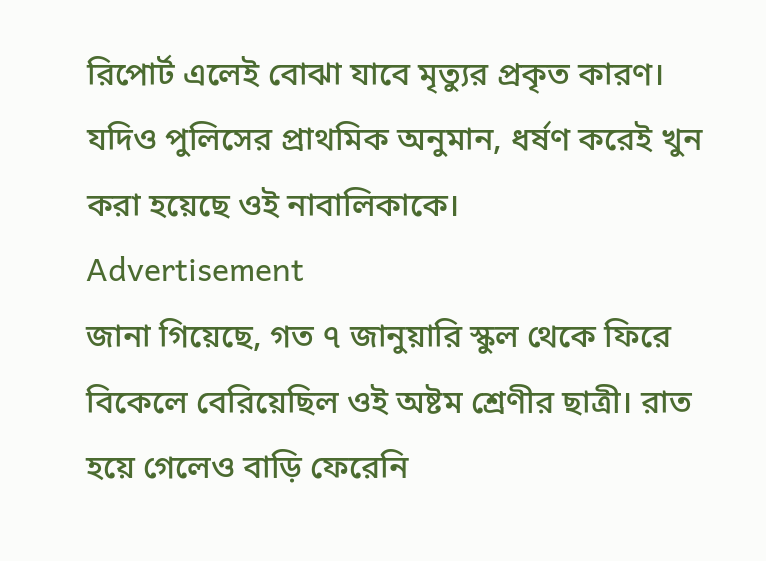রিপোর্ট এলেই বোঝা যাবে মৃত্যুর প্রকৃত কারণ। যদিও পুলিসের প্রাথমিক অনুমান, ধর্ষণ করেই খুন করা হয়েছে ওই নাবালিকাকে।
Advertisement
জানা গিয়েছে, গত ৭ জানুয়ারি স্কুল থেকে ফিরে বিকেলে বেরিয়েছিল ওই অষ্টম শ্রেণীর ছাত্রী। রাত হয়ে গেলেও বাড়ি ফেরেনি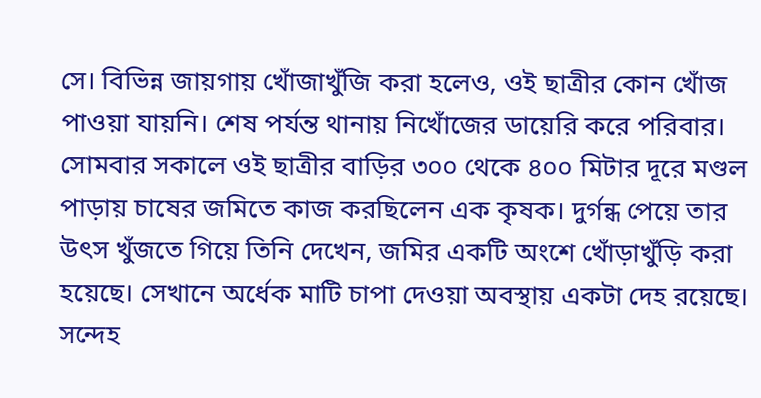সে। বিভিন্ন জায়গায় খোঁজাখুঁজি করা হলেও, ওই ছাত্রীর কোন খোঁজ পাওয়া যায়নি। শেষ পর্যন্ত থানায় নিখোঁজের ডায়েরি করে পরিবার। সোমবার সকালে ওই ছাত্রীর বাড়ির ৩০০ থেকে ৪০০ মিটার দূরে মণ্ডল পাড়ায় চাষের জমিতে কাজ করছিলেন এক কৃষক। দুর্গন্ধ পেয়ে তার উৎস খুঁজতে গিয়ে তিনি দেখেন, জমির একটি অংশে খোঁড়াখুঁড়ি করা হয়েছে। সেখানে অর্ধেক মাটি চাপা দেওয়া অবস্থায় একটা দেহ রয়েছে। সন্দেহ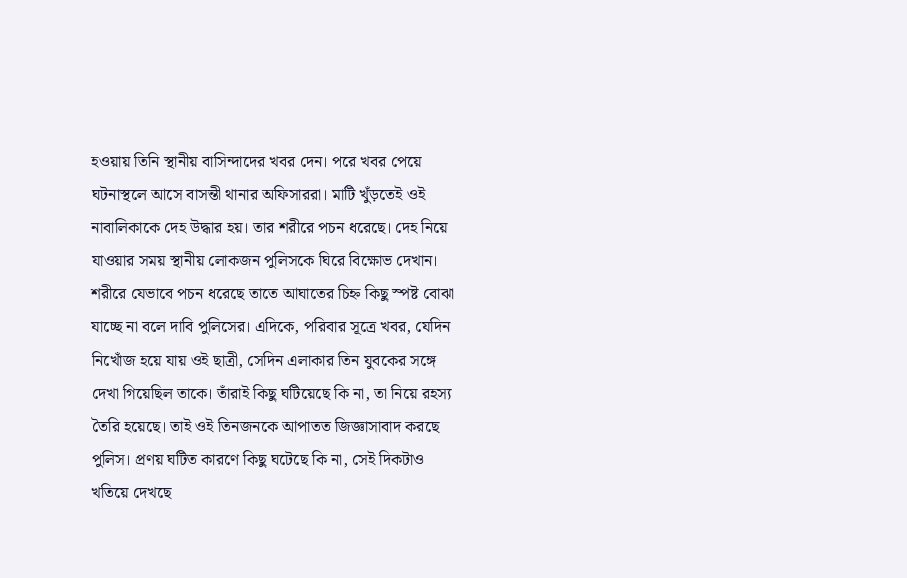হওয়ায় তিনি স্থানীয় বাসিন্দাদের খবর দেন। পরে খবর পেয়ে ঘটনাস্থলে আসে বাসন্তী থানার অফিসাররা। মাটি খুঁড়তেই ওই নাবালিকাকে দেহ উদ্ধার হয়। তার শরীরে পচন ধরেছে। দেহ নিয়ে যাওয়ার সময় স্থানীয় লোকজন পুলিসকে ঘিরে বিক্ষোভ দেখান। শরীরে যেভাবে পচন ধরেছে তাতে আঘাতের চিহ্ন কিছু স্পষ্ট বোঝা যাচ্ছে না বলে দাবি পুলিসের। এদিকে, পরিবার সূত্রে খবর, যেদিন নিখোঁজ হয়ে যায় ওই ছাত্রী, সেদিন এলাকার তিন যুবকের সঙ্গে দেখা গিয়েছিল তাকে। তাঁরাই কিছু ঘটিয়েছে কি না, তা নিয়ে রহস্য তৈরি হয়েছে। তাই ওই তিনজনকে আপাতত জিজ্ঞাসাবাদ করছে পুলিস। প্রণয় ঘটিত কারণে কিছু ঘটেছে কি না, সেই দিকটাও খতিয়ে দেখছে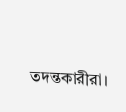তদন্তকারীরা।